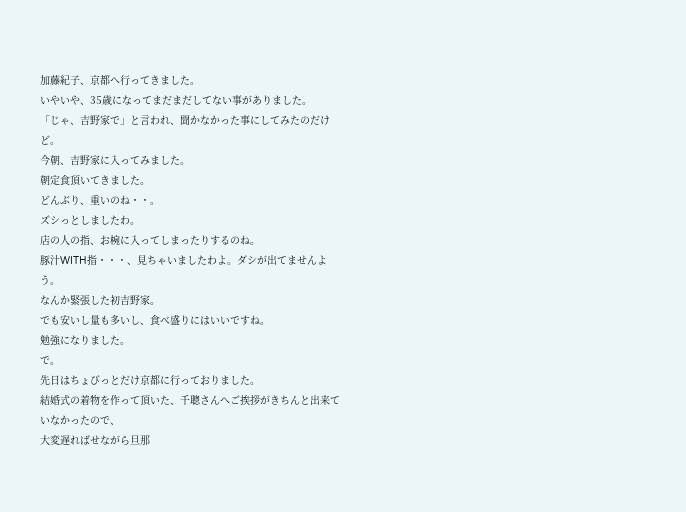加藤紀子、京都へ行ってきました。
いやいや、35歳になってまだまだしてない事がありました。
「じゃ、吉野家で」と言われ、聞かなかった事にしてみたのだけど。
今朝、吉野家に入ってみました。
朝定食頂いてきました。
どんぶり、重いのね・・。
ズシっとしましたわ。
店の人の指、お椀に入ってしまったりするのね。
豚汁WITH指・・・、見ちゃいましたわよ。ダシが出てませんよう。
なんか緊張した初吉野家。
でも安いし量も多いし、食べ盛りにはいいですね。
勉強になりました。
で。
先日はちょびっとだけ京都に行っておりました。
結婚式の着物を作って頂いた、千聰さんへご挨拶がきちんと出来ていなかったので、
大変遅ればせながら旦那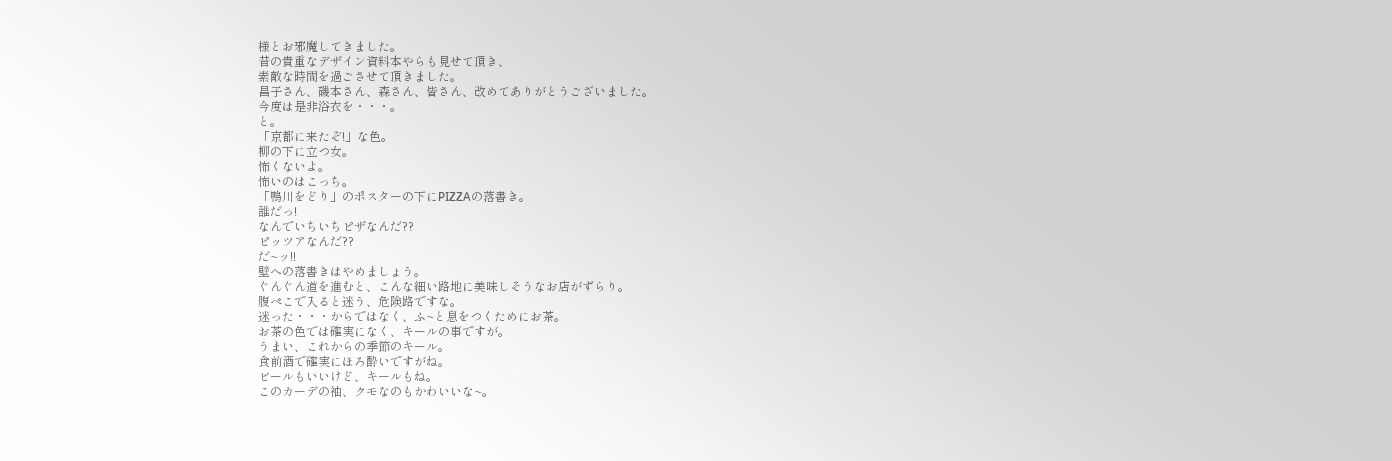様とお邪魔してきました。
昔の貴重なデザイン資料本やらも見せて頂き、
素敵な時間を過ごさせて頂きました。
昌子さん、磯本さん、森さん、皆さん、改めてありがとうございました。
今度は是非浴衣を・・・。
と。
「京都に来たぞ!」な色。
柳の下に立つ女。
怖くないよ。
怖いのはこっち。
「鴨川をどり」のポスターの下にPIZZAの落書き。
誰だっ!
なんでいちいちピザなんだ??
ピッツアなんだ??
だ~ッ!!
壁への落書きはやめましょう。
ぐんぐん道を進むと、こんな細い路地に美味しそうなお店がずらり。
腹ぺこで入ると迷う、危険路ですな。
迷った・・・からではなく、ふ~と息をつくためにお茶。
お茶の色では確実になく、キールの事ですが。
うまい、これからの季節のキール。
食前酒で確実にほろ酔いですがね。
ビールもいいけど、キールもね。
このカーデの袖、クモなのもかわいいな~。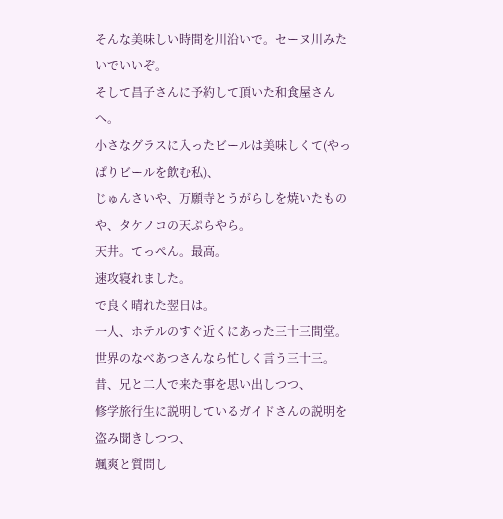そんな美味しい時間を川沿いで。セーヌ川みたいでいいぞ。
そして昌子さんに予約して頂いた和食屋さんへ。
小さなグラスに入ったビールは美味しくて(やっぱりビールを飲む私)、
じゅんさいや、万願寺とうがらしを焼いたものや、タケノコの天ぷらやら。
天井。てっぺん。最高。
速攻寝れました。
で良く晴れた翌日は。
一人、ホテルのすぐ近くにあった三十三間堂。
世界のなべあつさんなら忙しく言う三十三。
昔、兄と二人で来た事を思い出しつつ、
修学旅行生に説明しているガイドさんの説明を盗み聞きしつつ、
颯爽と質問し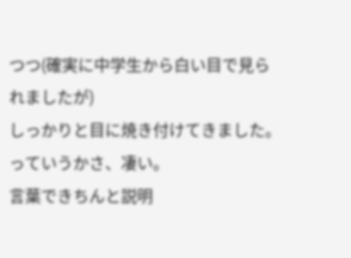つつ(確実に中学生から白い目で見られましたが)
しっかりと目に焼き付けてきました。
っていうかさ、凄い。
言葉できちんと説明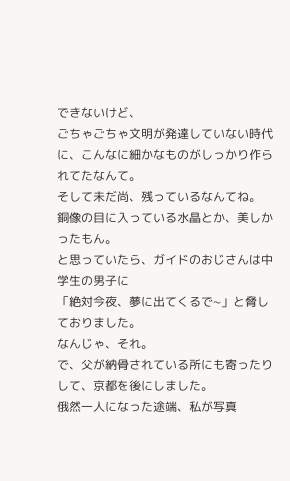できないけど、
ごちゃごちゃ文明が発達していない時代に、こんなに細かなものがしっかり作られてたなんて。
そして未だ尚、残っているなんてね。
銅像の目に入っている水晶とか、美しかったもん。
と思っていたら、ガイドのおじさんは中学生の男子に
「絶対今夜、夢に出てくるで~」と脅しておりました。
なんじゃ、それ。
で、父が納骨されている所にも寄ったりして、京都を後にしました。
俄然一人になった途端、私が写真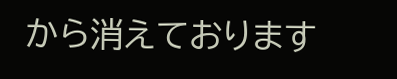から消えております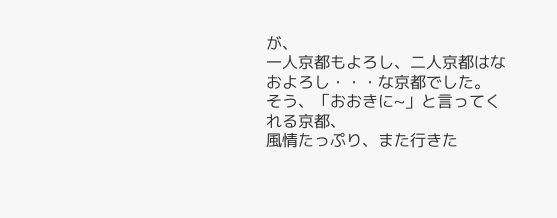が、
一人京都もよろし、二人京都はなおよろし・・・な京都でした。
そう、「おおきに~」と言ってくれる京都、
風情たっぷり、また行きた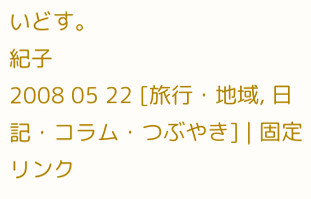いどす。
紀子
2008 05 22 [旅行・地域, 日記・コラム・つぶやき] | 固定リンク